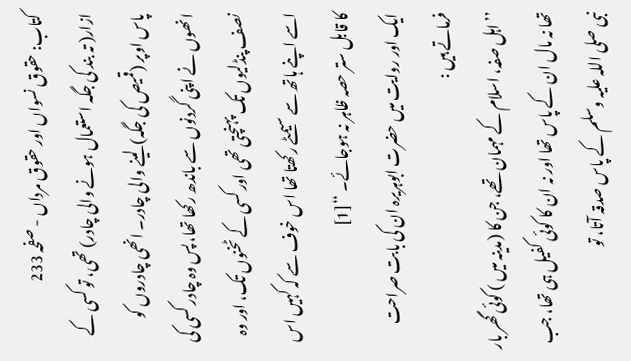کتاب: حقوق نسواں اور حقوق مرداں - صفحہ 233
ازار( تہ بند کی جگہ استعمال ہونے والی چادر) تھی، تو کسی کے پاس اوپر (قمیص کی جگہ) لینے والی چادر۔ انھی چادروں کو انھوں نے اپنی گردنوں سے باندھ رکھا تھا، پس وہ چادر کسی کی نصف پنڈلیوں تک پہنچتی تھی اور کسی کے ٹخنوں تک، اور وہ اسے اپنے ہاتھ سے سیمٹے رکھتا تھا اس خوف سے کہ کہیں اس کا قابل ستر حصہ ظاہر نہ ہوجائے۔ ‘‘[1]
ایک اور روایت میں حضرت ابوہریرہ ان کی بابت صراحت فرماتے ہیں :
’’اہل صفہ، اسلام کے مہمان تھے، جن کا (مدینہ میں ) کوئی گھر بار تھا نہ مال ان کے پاس تھا اور نہ ان کا کوئی کفیل ہی تھا، جب نبی صلی اللہ علیہ وسلم کے پاس صدقہ آتا، تو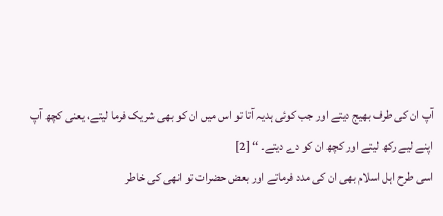آپ ان کی طرف بھیج دیتے اور جب کوئی ہدیہ آتا تو اس میں ان کو بھی شریک فرما لیتے، یعنی کچھ آپ اپنے لیے رکھ لیتے اور کچھ ان کو دے دیتے۔ ‘‘ [2]
اسی طرح اہل اسلام بھی ان کی مدد فرماتے اور بعض حضرات تو انھی کی خاطر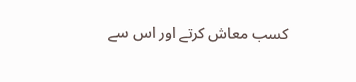کسب معاش کرتے اور اس سے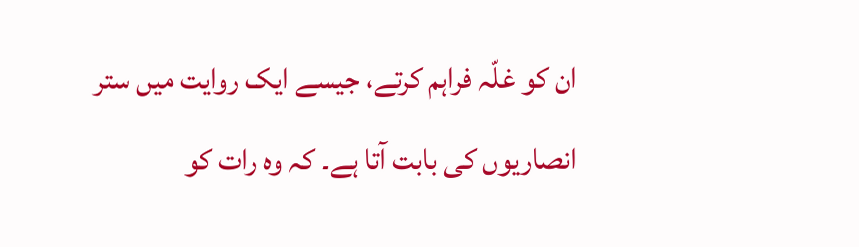ان کو غلّہ فراہم کرتے، جیسے ایک روایت میں ستر انصاریوں کی بابت آتا ہے۔ کہ وہ رات کو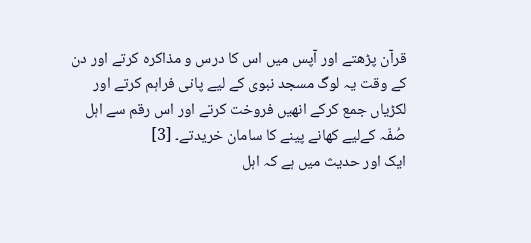قرآن پڑھتے اور آپس میں اس کا درس و مذاکرہ کرتے اور دن کے وقت یہ لوگ مسجد نبوی کے لیے پانی فراہم کرتے اور لکڑیاں جمع کرکے انھیں فروخت کرتے اور اس رقم سے اہل صُفّہ کےلیے کھانے پینے کا سامان خریدتے۔ [3]
ایک اور حدیث میں ہے کہ اہل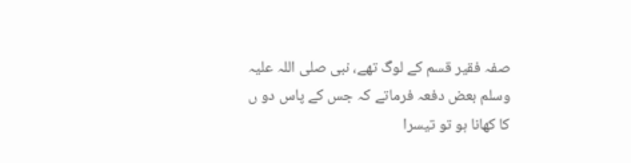صفہ فقیر قسم کے لوگ تھے، نبی صلی اللہ علیہ وسلم بعض دفعہ فرماتے کہ جس کے پاس دو ں کا کھانا ہو تو تیسرا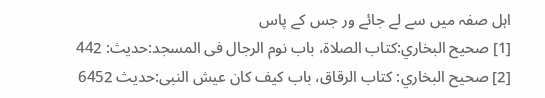اہل صفہ میں سے لے جائے ور جس کے پاس
[1] صحیح البخاري:کتاب الصلاۃ، باب نوم الرجال فی المسجد:حدیث: 442
[2] صحیح البخاري: کتاب الرقاق، باب کیف کان عیش النبی:حدیث 6452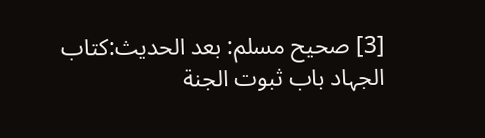[3] صحیح مسلم: بعد الحدیث:کتاب الجہاد باب ثبوت الجنة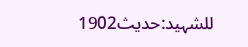للشہید:حدیث1902